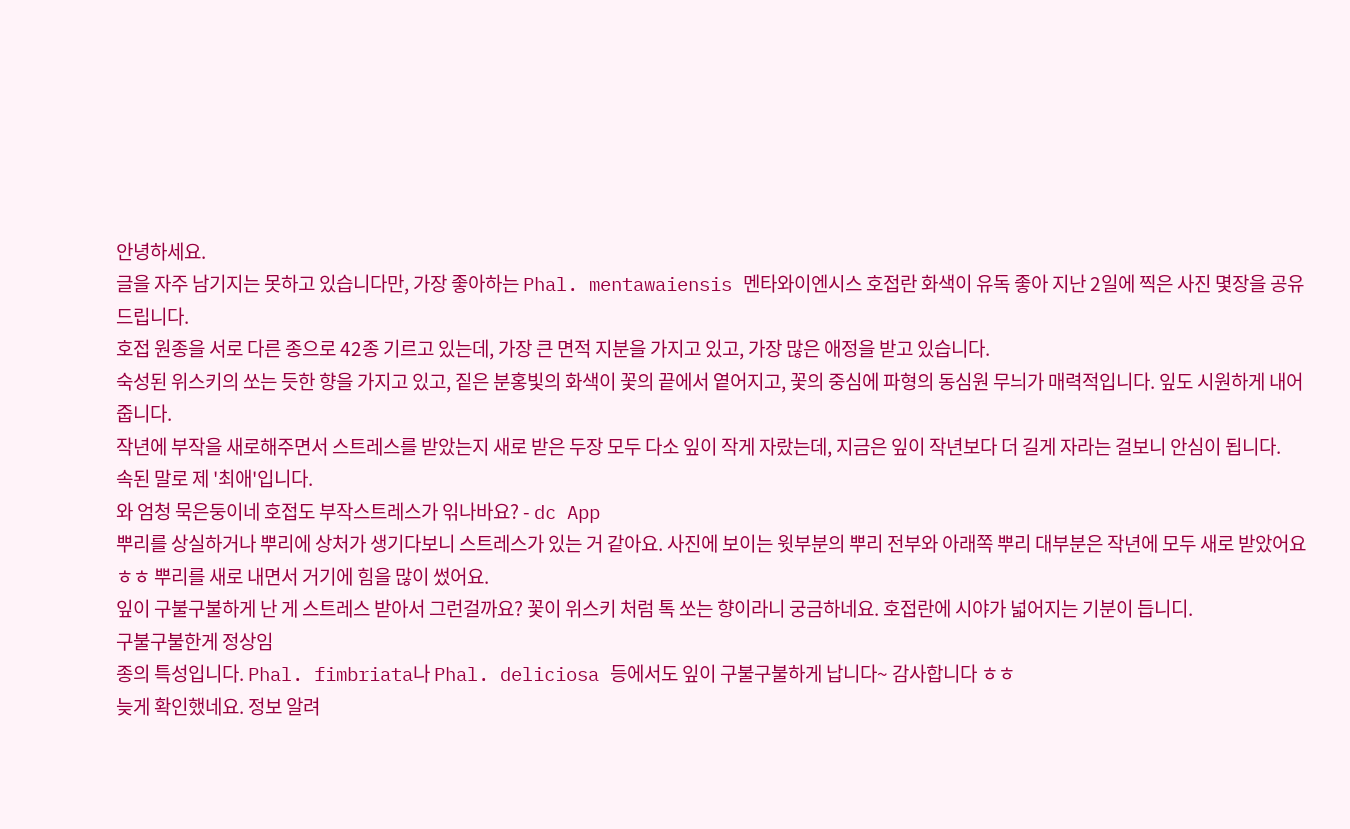안녕하세요.
글을 자주 남기지는 못하고 있습니다만, 가장 좋아하는 Phal. mentawaiensis 멘타와이엔시스 호접란 화색이 유독 좋아 지난 2일에 찍은 사진 몇장을 공유드립니다.
호접 원종을 서로 다른 종으로 42종 기르고 있는데, 가장 큰 면적 지분을 가지고 있고, 가장 많은 애정을 받고 있습니다.
숙성된 위스키의 쏘는 듯한 향을 가지고 있고, 짙은 분홍빛의 화색이 꽃의 끝에서 옅어지고, 꽃의 중심에 파형의 동심원 무늬가 매력적입니다. 잎도 시원하게 내어줍니다.
작년에 부작을 새로해주면서 스트레스를 받았는지 새로 받은 두장 모두 다소 잎이 작게 자랐는데, 지금은 잎이 작년보다 더 길게 자라는 걸보니 안심이 됩니다.
속된 말로 제 '최애'입니다.
와 엄청 묵은둥이네 호접도 부작스트레스가 읶나바요? - dc App
뿌리를 상실하거나 뿌리에 상처가 생기다보니 스트레스가 있는 거 같아요. 사진에 보이는 윗부분의 뿌리 전부와 아래쪽 뿌리 대부분은 작년에 모두 새로 받았어요 ㅎㅎ 뿌리를 새로 내면서 거기에 힘을 많이 썼어요.
잎이 구불구불하게 난 게 스트레스 받아서 그런걸까요? 꽃이 위스키 처럼 톡 쏘는 향이라니 궁금하네요. 호접란에 시야가 넓어지는 기분이 듭니디.
구불구불한게 정상임
종의 특성입니다. Phal. fimbriata나 Phal. deliciosa 등에서도 잎이 구불구불하게 납니다~ 감사합니다 ㅎㅎ
늦게 확인했네요. 정보 알려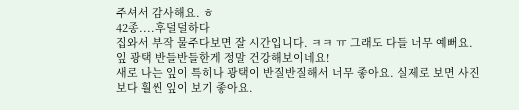주셔서 감사해요. ㅎ
42종....후덜덜하다
집와서 부작 물주다보면 잘 시간입니다. ㅋㅋ ㅠ 그래도 다들 너무 예뻐요.
잎 광택 반들반들한게 정말 건강해보이네요!
새로 나는 잎이 특히나 광택이 반질반질해서 너무 좋아요. 실제로 보면 사진보다 훨씬 잎이 보기 좋아요.